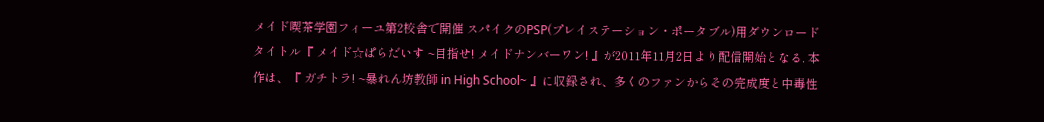メイド喫茶学園フィーユ第2校舎で開催 スパイクのPSP(プレイステーション・ポータブル)用ダウンロードタイトル『 メイド☆ぱらだいす ~目指せ! メイドナンバーワン! 』が2011年11月2日より配信開始となる. 本作は、『 ガチトラ! ~暴れん坊教師 in High School~ 』に収録され、多くのファンからその完成度と中毒性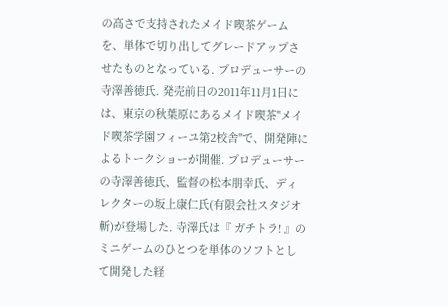の高さで支持されたメイド喫茶ゲームを、単体で切り出してグレードアップさせたものとなっている. プロデューサーの寺澤善徳氏. 発売前日の2011年11月1日には、東京の秋葉原にあるメイド喫茶"メイド喫茶学園フィーユ第2校舎"で、開発陣によるトークショーが開催. プロデューサーの寺澤善徳氏、監督の松本朋幸氏、ディレクターの坂上康仁氏(有限会社スタジオ斬)が登場した. 寺澤氏は『 ガチトラ! 』のミニゲームのひとつを単体のソフトとして開発した経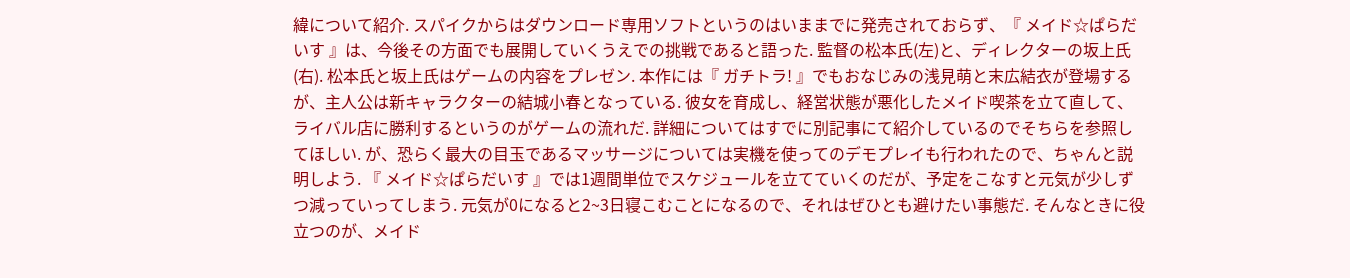緯について紹介. スパイクからはダウンロード専用ソフトというのはいままでに発売されておらず、『 メイド☆ぱらだいす 』は、今後その方面でも展開していくうえでの挑戦であると語った. 監督の松本氏(左)と、ディレクターの坂上氏(右). 松本氏と坂上氏はゲームの内容をプレゼン. 本作には『 ガチトラ! 』でもおなじみの浅見萌と末広結衣が登場するが、主人公は新キャラクターの結城小春となっている. 彼女を育成し、経営状態が悪化したメイド喫茶を立て直して、ライバル店に勝利するというのがゲームの流れだ. 詳細についてはすでに別記事にて紹介しているのでそちらを参照してほしい. が、恐らく最大の目玉であるマッサージについては実機を使ってのデモプレイも行われたので、ちゃんと説明しよう. 『 メイド☆ぱらだいす 』では1週間単位でスケジュールを立てていくのだが、予定をこなすと元気が少しずつ減っていってしまう. 元気が0になると2~3日寝こむことになるので、それはぜひとも避けたい事態だ. そんなときに役立つのが、メイド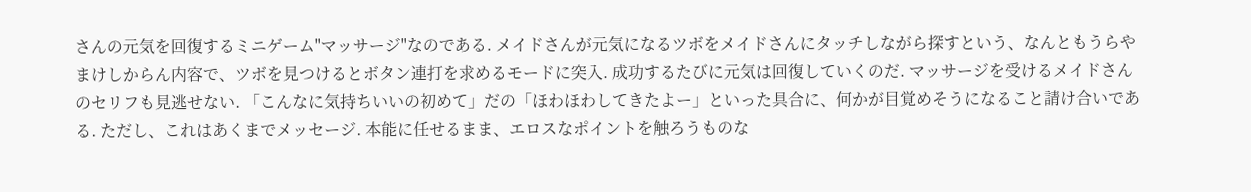さんの元気を回復するミニゲーム"マッサージ"なのである. メイドさんが元気になるツボをメイドさんにタッチしながら探すという、なんともうらやまけしからん内容で、ツボを見つけるとボタン連打を求めるモードに突入. 成功するたびに元気は回復していくのだ. マッサージを受けるメイドさんのセリフも見逃せない. 「こんなに気持ちいいの初めて」だの「ほわほわしてきたよー」といった具合に、何かが目覚めそうになること請け合いである. ただし、これはあくまでメッセージ. 本能に任せるまま、エロスなポイントを触ろうものな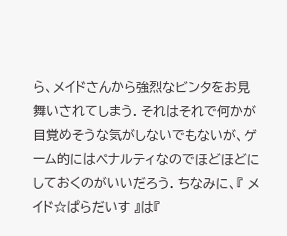ら、メイドさんから強烈なビンタをお見舞いされてしまう. それはそれで何かが目覚めそうな気がしないでもないが、ゲーム的にはペナルティなのでほどほどにしておくのがいいだろう. ちなみに、『 メイド☆ぱらだいす 』は『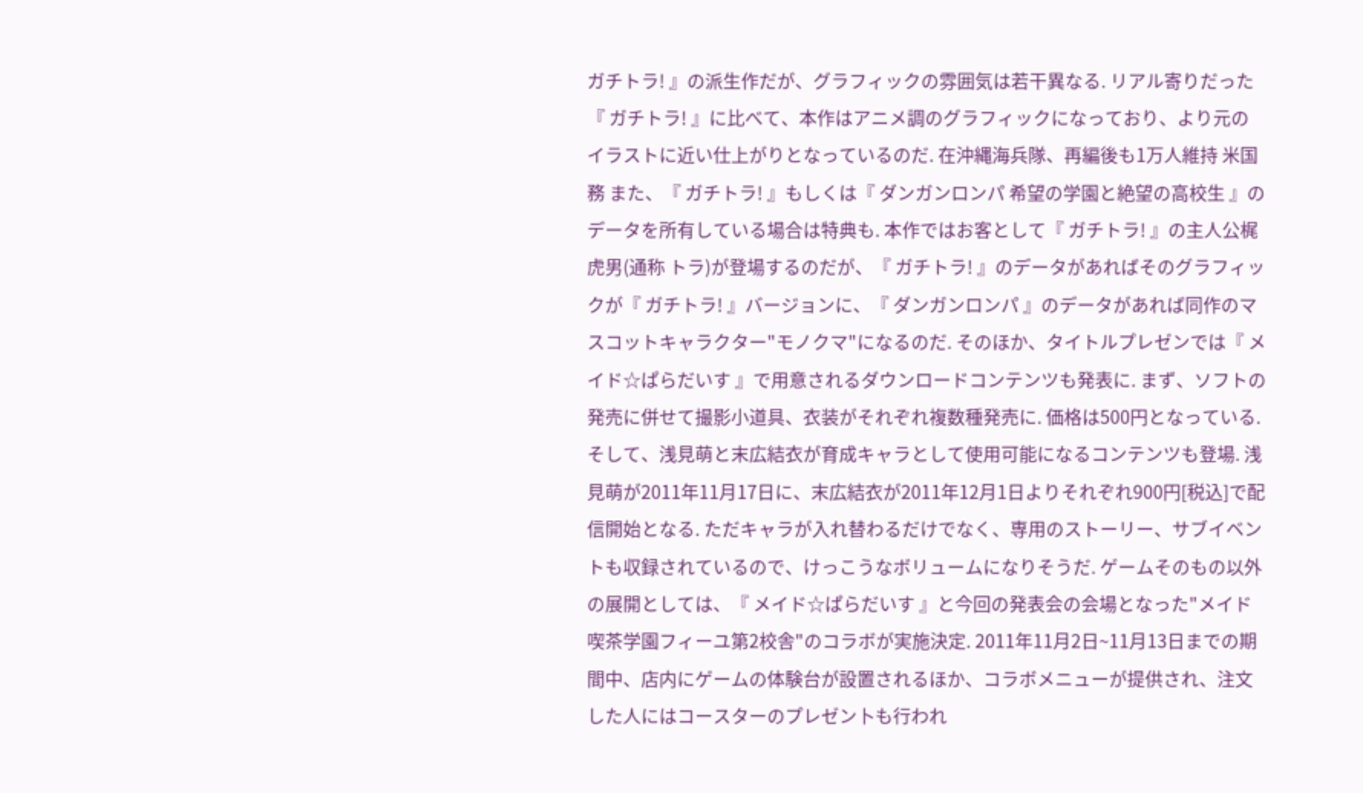ガチトラ! 』の派生作だが、グラフィックの雰囲気は若干異なる. リアル寄りだった『 ガチトラ! 』に比べて、本作はアニメ調のグラフィックになっており、より元のイラストに近い仕上がりとなっているのだ. 在沖縄海兵隊、再編後も1万人維持 米国務 また、『 ガチトラ! 』もしくは『 ダンガンロンパ 希望の学園と絶望の高校生 』のデータを所有している場合は特典も. 本作ではお客として『 ガチトラ! 』の主人公梶虎男(通称 トラ)が登場するのだが、『 ガチトラ! 』のデータがあればそのグラフィックが『 ガチトラ! 』バージョンに、『 ダンガンロンパ 』のデータがあれば同作のマスコットキャラクター"モノクマ"になるのだ. そのほか、タイトルプレゼンでは『 メイド☆ぱらだいす 』で用意されるダウンロードコンテンツも発表に. まず、ソフトの発売に併せて撮影小道具、衣装がそれぞれ複数種発売に. 価格は500円となっている. そして、浅見萌と末広結衣が育成キャラとして使用可能になるコンテンツも登場. 浅見萌が2011年11月17日に、末広結衣が2011年12月1日よりそれぞれ900円[税込]で配信開始となる. ただキャラが入れ替わるだけでなく、専用のストーリー、サブイベントも収録されているので、けっこうなボリュームになりそうだ. ゲームそのもの以外の展開としては、『 メイド☆ぱらだいす 』と今回の発表会の会場となった"メイド喫茶学園フィーユ第2校舎"のコラボが実施決定. 2011年11月2日~11月13日までの期間中、店内にゲームの体験台が設置されるほか、コラボメニューが提供され、注文した人にはコースターのプレゼン卜も行われ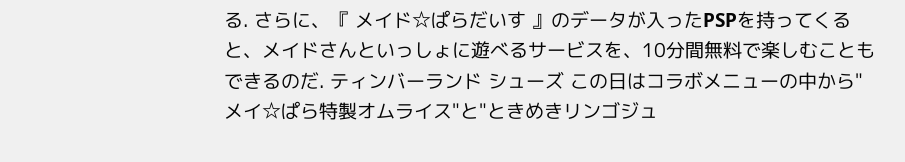る. さらに、『 メイド☆ぱらだいす 』のデータが入ったPSPを持ってくると、メイドさんといっしょに遊べるサービスを、10分間無料で楽しむこともできるのだ. ティンバーランド シューズ この日はコラボメニューの中から"メイ☆ぱら特製オムライス"と"ときめきリンゴジュ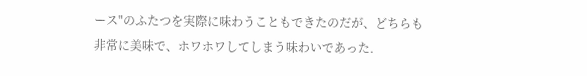ース"のふたつを実際に味わうこともできたのだが、どちらも非常に美味で、ホワホワしてしまう味わいであった.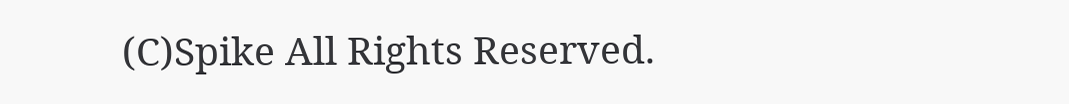(C)Spike All Rights Reserved.